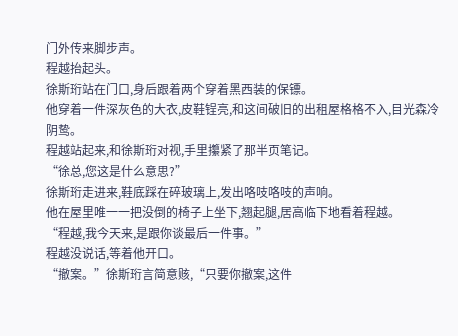门外传来脚步声。
程越抬起头。
徐斯珩站在门口,身后跟着两个穿着黑西装的保镖。
他穿着一件深灰色的大衣,皮鞋锃亮,和这间破旧的出租屋格格不入,目光森冷阴鸷。
程越站起来,和徐斯珩对视,手里攥紧了那半页笔记。
“徐总,您这是什么意思?”
徐斯珩走进来,鞋底踩在碎玻璃上,发出咯吱咯吱的声响。
他在屋里唯一一把没倒的椅子上坐下,翘起腿,居高临下地看着程越。
“程越,我今天来,是跟你谈最后一件事。”
程越没说话,等着他开口。
“撤案。”徐斯珩言简意赅,“只要你撤案,这件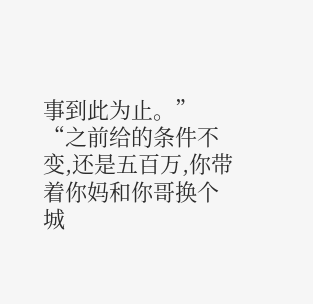事到此为止。”
“之前给的条件不变,还是五百万,你带着你妈和你哥换个城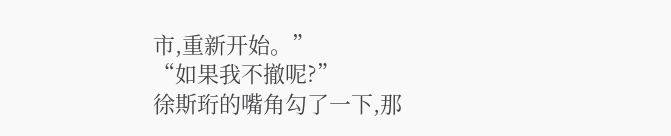市,重新开始。”
“如果我不撤呢?”
徐斯珩的嘴角勾了一下,那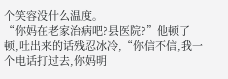个笑容没什么温度。
“你妈在老家治病吧?县医院?”他顿了顿,吐出来的话残忍冰冷,“你信不信,我一个电话打过去,你妈明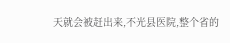天就会被赶出来,不光县医院,整个省的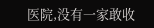医院,没有一家敢收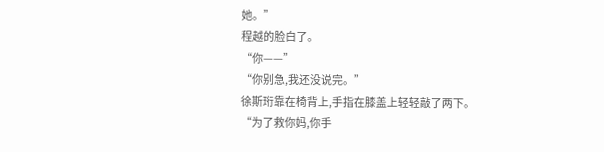她。”
程越的脸白了。
“你——”
“你别急,我还没说完。”
徐斯珩靠在椅背上,手指在膝盖上轻轻敲了两下。
“为了救你妈,你手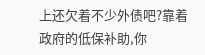上还欠着不少外债吧?靠着政府的低保补助,你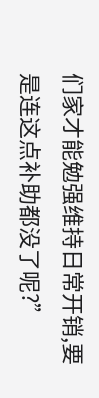们家才能勉强维持日常开销,要是连这点补助都没了呢?”